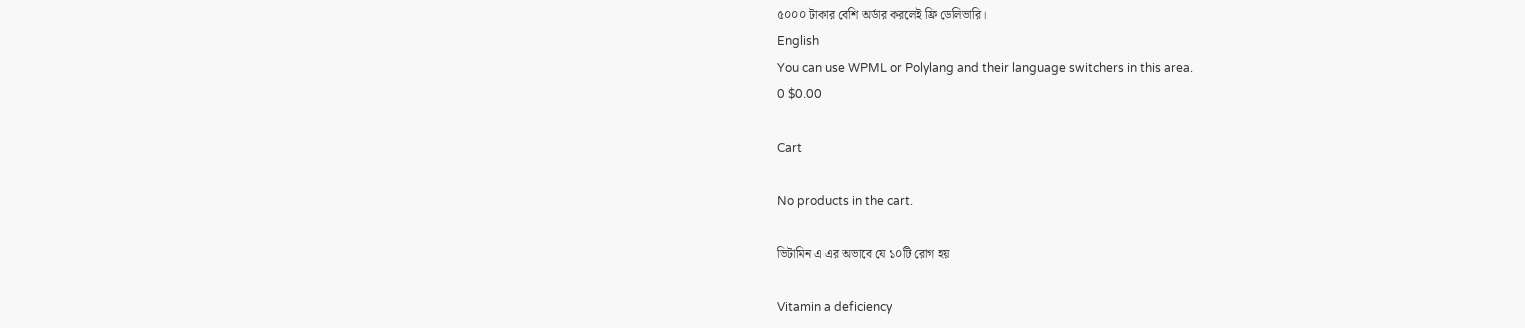৫০০০ টাকার বেশি অর্ডার করলেই ফ্রি ডেলিভারি।
English
You can use WPML or Polylang and their language switchers in this area.
0 $0.00

Cart

No products in the cart.

ভিটামিন এ এর অভাবে যে ১০টি রোগ হয়

Vitamin a deficiency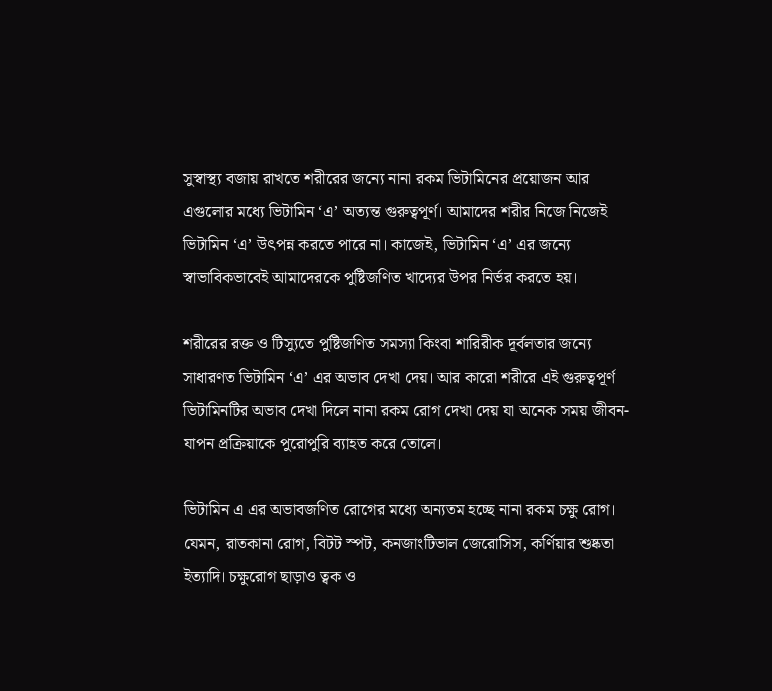সুস্বাস্থ্য বজায় রাখতে শরীরের জন্যে নানা রকম ভিটামিনের প্রয়োজন আর এগুলোর মধ্যে ভিটামিন ‘এ’ অত্যন্ত গুরুত্বপূর্ণ। আমাদের শরীর নিজে নিজেই ভিটামিন ‘এ’ উৎপন্ন করতে পারে না। কাজেই, ভিটামিন ‘এ’ এর জন্যে স্বাভাবিকভাবেই আমাদেরকে পুষ্টিজণিত খাদ্যের উপর নির্ভর করতে হয়।

শরীরের রক্ত ও টিস্যুতে পুষ্টিজণিত সমস্যা কিংবা শারিরীক দূর্বলতার জন্যে সাধারণত ভিটামিন ‘এ’ এর অভাব দেখা দেয়। আর কারো শরীরে এই গুরুত্বপূর্ণ ভিটামিনটির অভাব দেখা দিলে নানা রকম রোগ দেখা দেয় যা অনেক সময় জীবন-যাপন প্রক্রিয়াকে পুরোপুরি ব্যাহত করে তোলে।

ভিটামিন এ এর অভাবজণিত রোগের মধ্যে অন্যতম হচ্ছে নানা রকম চক্ষু রোগ। যেমন, রাতকানা রোগ, বিটট স্পট, কনজাংটিভাল জেরোসিস, কর্ণিয়ার শুষ্কতা ইত্যাদি। চক্ষুরোগ ছাড়াও ত্বক ও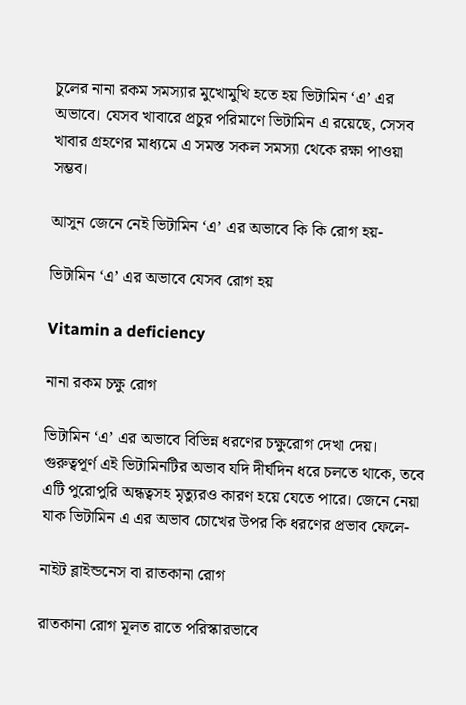চুলের নানা রকম সমস্যার মুখোমুখি হতে হয় ভিটামিন ‘এ’ এর অভাবে। যেসব খাবারে প্রচুর পরিমাণে ভিটামিন এ রয়েছে, সেসব খাবার গ্রহণের মাধ্যমে এ সমস্ত সকল সমস্যা থেকে রক্ষা পাওয়া সম্ভব।

আসুন জেনে নেই ভিটামিন ‘এ’ এর অভাবে কি কি রোগ হয়-

ভিটামিন ‘এ’ এর অভাবে যেসব রোগ হয়

Vitamin a deficiency

নানা রকম চক্ষু রোগ

ভিটামিন ‘এ’ এর অভাবে বিভিন্ন ধরণের চক্ষুরোগ দেখা দেয়। গুরুত্বপূর্ণ এই ভিটামিনটির অভাব যদি দীর্ঘদিন ধরে চলতে থাকে, তবে এটি পুরোপুরি অন্ধত্বসহ মৃত্যুরও কারণ হয়ে যেতে পারে। জেনে নেয়া যাক ভিটামিন এ এর অভাব চোখের উপর কি ধরণের প্রভাব ফেলে-

নাইট ব্লাইন্ডনেস বা রাতকানা রোগ

রাতকানা রোগ মূলত রাতে পরিস্কারভাবে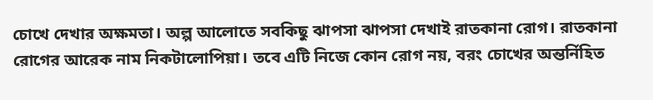চোখে দেখার অক্ষমতা। অল্প আলোতে সবকিছু ঝাপসা ঝাপসা দেখাই রাতকানা রোগ। রাতকানা রোগের আরেক নাম নিকটালোপিয়া। তবে এটি নিজে কোন রোগ নয়, বরং চোখের অন্তর্নিহিত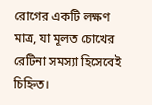রোগের একটি লক্ষণ মাত্র, যা মূলত চোখের রেটিনা সমস্যা হিসেবেই চিহ্নিত।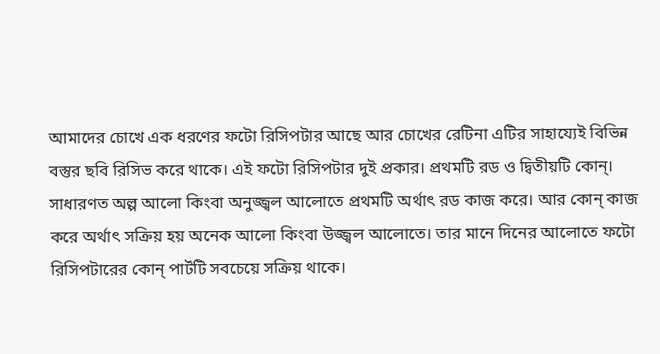আমাদের চোখে এক ধরণের ফটো রিসিপটার আছে আর চোখের রেটিনা এটির সাহায্যেই বিভিন্ন বস্তুর ছবি রিসিভ করে থাকে। এই ফটো রিসিপটার দুই প্রকার। প্রথমটি রড ও দ্বিতীয়টি কোন্। সাধারণত অল্প আলো কিংবা অনুজ্জ্বল আলোতে প্রথমটি অর্থাৎ রড কাজ করে। আর কোন্ কাজ করে অর্থাৎ সক্রিয় হয় অনেক আলো কিংবা উজ্জ্বল আলোতে। তার মানে দিনের আলোতে ফটো রিসিপটারের কোন্ পার্টটি সবচেয়ে সক্রিয় থাকে।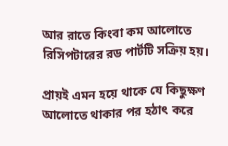আর রাতে কিংবা কম আলোতে রিসিপটারের রড পার্টটি সক্রিয় হয়।

প্রায়ই এমন হয়ে থাকে যে কিছুক্ষণ আলোতে থাকার পর হঠাৎ করে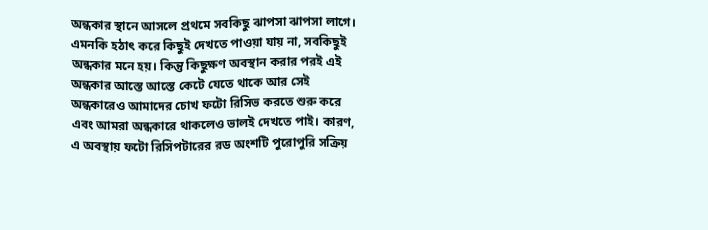অন্ধকার স্থানে আসলে প্রথমে সবকিছু ঝাপসা ঝাপসা লাগে। এমনকি হঠাৎ করে কিছুই দেখতে পাওয়া যায় না, সবকিছুই অন্ধকার মনে হয়। কিন্তু কিছুক্ষণ অবস্থান করার পরই এই অন্ধকার আস্তে আস্তে কেটে যেতে থাকে আর সেই অন্ধকারেও আমাদের চোখ ফটো রিসিভ করতে শুরু করে এবং আমরা অন্ধকারে থাকলেও ভালই দেখতে পাই। কারণ, এ অবস্থায় ফটো রিসিপটারের রড অংশটি পুরোপুরি সক্রিয়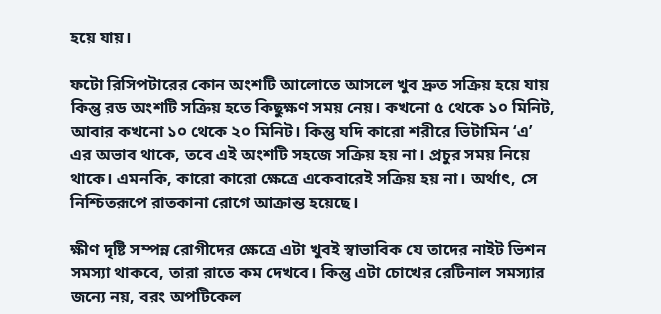হয়ে যায়।

ফটো রিসিপটারের কোন অংশটি আলোতে আসলে খুব দ্রুত সক্রিয় হয়ে যায় কিন্তু রড অংশটি সক্রিয় হতে কিছুক্ষণ সময় নেয়। কখনো ৫ থেকে ১০ মিনিট, আবার কখনো ১০ থেকে ২০ মিনিট। কিন্তু যদি কারো শরীরে ভিটামিন ‘এ’ এর অভাব থাকে, তবে এই অংশটি সহজে সক্রিয় হয় না। প্রচুর সময় নিয়ে থাকে। এমনকি, কারো কারো ক্ষেত্রে একেবারেই সক্রিয় হয় না। অর্থাৎ, সে নিশ্চিতরূপে রাতকানা রোগে আক্রান্ত হয়েছে।

ক্ষীণ দৃষ্টি সম্পন্ন রোগীদের ক্ষেত্রে এটা খুবই স্বাভাবিক যে তাদের নাইট ভিশন সমস্যা থাকবে, তারা রাতে কম দেখবে। কিন্তু এটা চোখের রেটিনাল সমস্যার জন্যে নয়, বরং অপটিকেল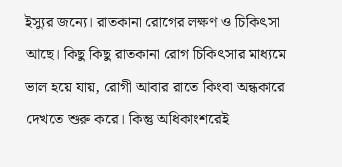ইস্যুর জন্যে। রাতকানা রোগের লক্ষণ ও চিকিৎসা আছে। কিছু কিছু রাতকানা রোগ চিকিৎসার মাধ্যমে ভাল হয়ে যায়, রোগী আবার রাতে কিংবা অন্ধকারে দেখতে শুরু করে। কিন্তু অধিকাংশরেই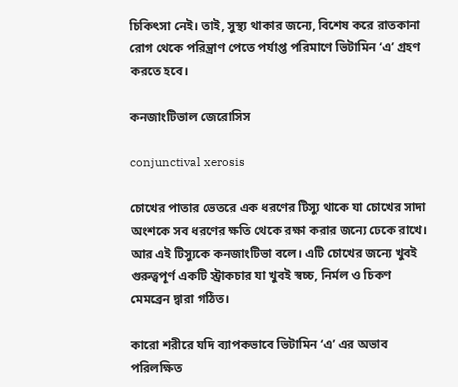চিকিৎসা নেই। তাই, সুস্থ্য থাকার জন্যে, বিশেষ করে রাতকানা রোগ থেকে পরিন্ত্রাণ পেতে পর্যাপ্ত পরিমাণে ভিটামিন ‘এ’ গ্রহণ করতে হবে।

কনজাংটিভাল জেরোসিস

conjunctival xerosis

চোখের পাতার ভেতরে এক ধরণের টিস্যু থাকে যা চোখের সাদা অংশকে সব ধরণের ক্ষতি থেকে রক্ষা করার জন্যে ঢেকে রাখে। আর এই টিস্যুকে কনজাংটিভা বলে। এটি চোখের জন্যে খুবই গুরুত্বপূর্ণ একটি স্ট্রাকচার যা খুবই স্বচ্চ, নির্মল ও চিকণ মেমব্রেন দ্বারা গঠিত।

কারো শরীরে যদি ব্যাপকভাবে ভিটামিন ‘এ’ এর অভাব পরিলক্ষিত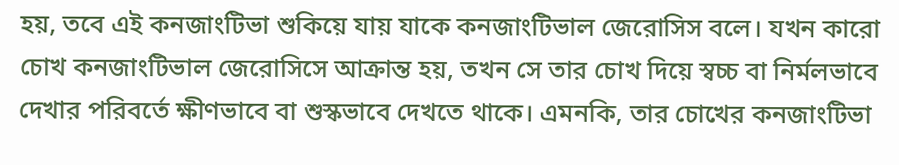হয়, তবে এই কনজাংটিভা শুকিয়ে যায় যাকে কনজাংটিভাল জেরোসিস বলে। যখন কারো চোখ কনজাংটিভাল জেরোসিসে আক্রান্ত হয়, তখন সে তার চোখ দিয়ে স্বচ্চ বা নির্মলভাবে দেখার পরিবর্তে ক্ষীণভাবে বা শুস্কভাবে দেখতে থাকে। এমনকি, তার চোখের কনজাংটিভা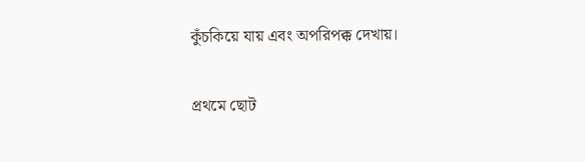কুঁচকিয়ে যায় এবং অপরিপক্ক দেখায়।

প্রথমে ছোট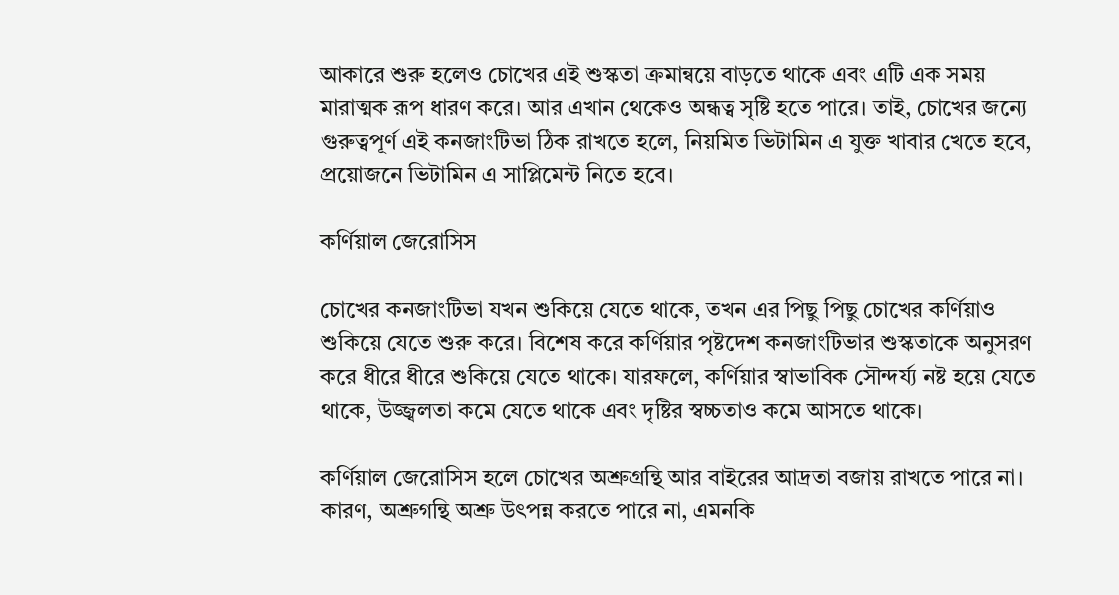আকারে শুরু হলেও চোখের এই শুস্কতা ক্রমান্বয়ে বাড়তে থাকে এবং এটি এক সময় মারাত্মক রূপ ধারণ করে। আর এখান থেকেও অন্ধত্ব সৃষ্টি হতে পারে। তাই, চোখের জন্যে গুরুত্বপূর্ণ এই কনজাংটিভা ঠিক রাখতে হলে, নিয়মিত ভিটামিন এ যুক্ত খাবার খেতে হবে, প্রয়োজনে ভিটামিন এ সাপ্লিমেন্ট নিতে হবে।

কর্ণিয়াল জেরোসিস

চোখের কনজাংটিভা যখন শুকিয়ে যেতে থাকে, তখন এর পিছু পিছু চোখের কর্ণিয়াও শুকিয়ে যেতে শুরু করে। বিশেষ করে কর্ণিয়ার পৃষ্টদেশ কনজাংটিভার শুস্কতাকে অনুসরণ করে ধীরে ধীরে শুকিয়ে যেতে থাকে। যারফলে, কর্ণিয়ার স্বাভাবিক সৌন্দর্য্য নষ্ট হয়ে যেতে থাকে, উজ্জ্বলতা কমে যেতে থাকে এবং দৃষ্টির স্বচ্চতাও কমে আসতে থাকে।

কর্ণিয়াল জেরোসিস হলে চোখের অশ্রুগ্রন্থি আর বাইরের আদ্রতা বজায় রাখতে পারে না। কারণ, অশ্রুগন্থি অশ্রু উৎপন্ন করতে পারে না, এমনকি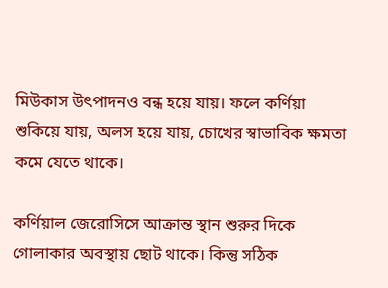মিউকাস উৎপাদনও বন্ধ হয়ে যায়। ফলে কর্ণিয়া শুকিয়ে যায়, অলস হয়ে যায়, চোখের স্বাভাবিক ক্ষমতা কমে যেতে থাকে।

কর্ণিয়াল জেরোসিসে আক্রান্ত স্থান শুরুর দিকে গোলাকার অবস্থায় ছোট থাকে। কিন্তু সঠিক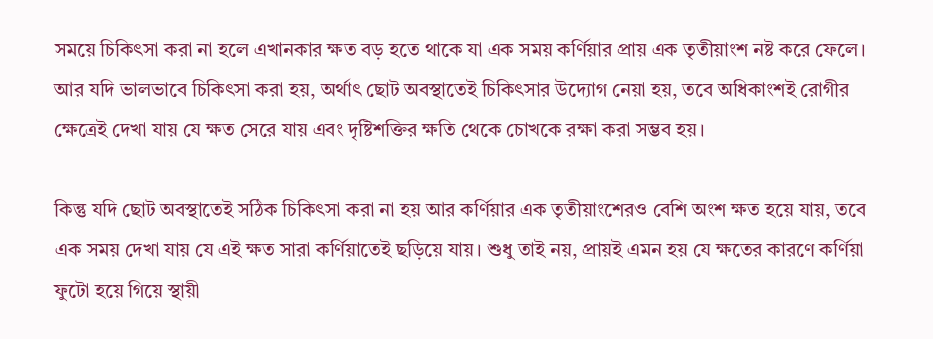সময়ে চিকিৎসা করা না হলে এখানকার ক্ষত বড় হতে থাকে যা এক সময় কর্ণিয়ার প্রায় এক তৃতীয়াংশ নষ্ট করে ফেলে। আর যদি ভালভাবে চিকিৎসা করা হয়, অর্থাৎ ছোট অবস্থাতেই চিকিৎসার উদ্যোগ নেয়া হয়, তবে অধিকাংশই রোগীর ক্ষেত্রেই দেখা যায় যে ক্ষত সেরে যায় এবং দৃষ্টিশক্তির ক্ষতি থেকে চোখকে রক্ষা করা সম্ভব হয়।

কিন্তু যদি ছোট অবস্থাতেই সঠিক চিকিৎসা করা না হয় আর কর্ণিয়ার এক তৃতীয়াংশেরও বেশি অংশ ক্ষত হয়ে যায়, তবে এক সময় দেখা যায় যে এই ক্ষত সারা কর্ণিয়াতেই ছড়িয়ে যায়। শুধু তাই নয়, প্রায়ই এমন হয় যে ক্ষতের কারণে কর্ণিয়া ফুটো হয়ে গিয়ে স্থায়ী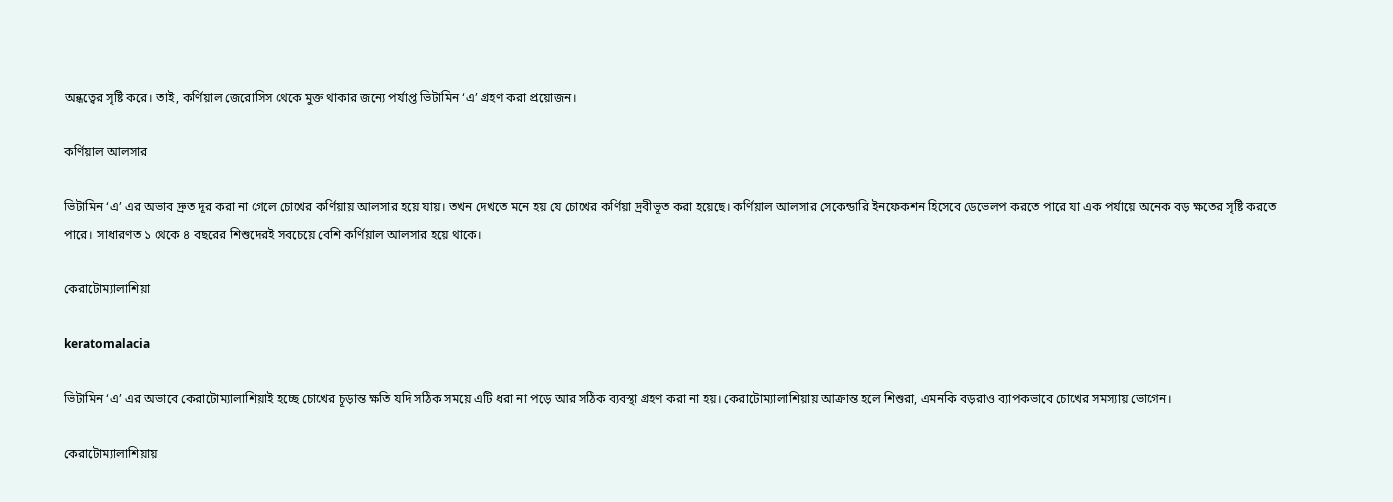অন্ধত্বের সৃষ্টি করে। তাই, কর্ণিয়াল জেরোসিস থেকে মুক্ত থাকার জন্যে পর্যাপ্ত ভিটামিন ‘এ’ গ্রহণ করা প্রয়োজন।

কর্ণিয়াল আলসার

ভিটামিন ‘এ’ এর অভাব দ্রুত দূর করা না গেলে চোখের কর্ণিয়ায় আলসার হয়ে যায়। তখন দেখতে মনে হয় যে চোখের কর্ণিয়া দ্রবীভূত করা হয়েছে। কর্ণিয়াল আলসার সেকেন্ডারি ইনফেকশন হিসেবে ডেভেলপ করতে পারে যা এক পর্যায়ে অনেক বড় ক্ষতের সৃষ্টি করতে পারে। সাধারণত ১ থেকে ৪ বছরের শিশুদেরই সবচেয়ে বেশি কর্ণিয়াল আলসার হয়ে থাকে।

কেরাটোম্যালাশিয়া

keratomalacia

ভিটামিন ‘এ’ এর অভাবে কেরাটোম্যালাশিয়াই হচ্ছে চোখের চূড়ান্ত ক্ষতি যদি সঠিক সময়ে এটি ধরা না পড়ে আর সঠিক ব্যবস্থা গ্রহণ করা না হয়। কেরাটোম্যালাশিয়ায় আক্রান্ত হলে শিশুরা, এমনকি বড়রাও ব্যাপকভাবে চোখের সমস্যায় ভোগেন।

কেরাটোম্যালাশিয়ায়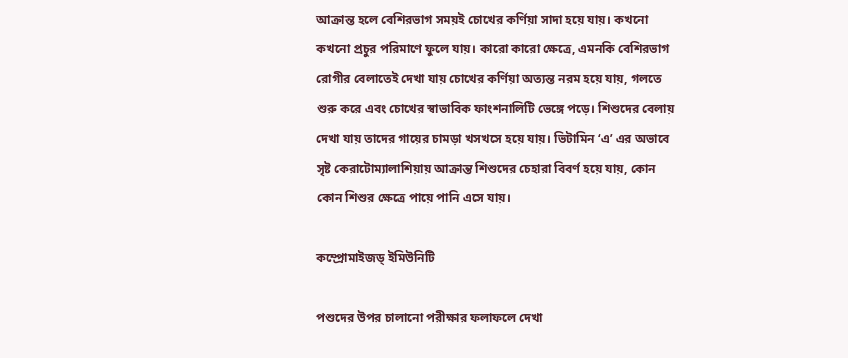আক্রান্ত হলে বেশিরভাগ সময়ই চোখের কর্ণিয়া সাদা হয়ে যায়। কখনো কখনো প্রচুর পরিমাণে ফুলে যায়। কারো কারো ক্ষেত্রে, এমনকি বেশিরভাগ রোগীর বেলাতেই দেখা যায় চোখের কর্ণিয়া অত্যন্ত নরম হয়ে যায়, গলতে শুরু করে এবং চোখের স্বাভাবিক ফাংশনালিটি ভেঙ্গে পড়ে। শিশুদের বেলায় দেখা যায় তাদের গায়ের চামড়া খসখসে হয়ে যায়। ভিটামিন ‘এ’ এর অভাবে সৃষ্ট কেরাটোম্যালাশিয়ায় আক্রান্ত শিশুদের চেহারা বিবর্ণ হয়ে যায়, কোন কোন শিশুর ক্ষেত্রে পায়ে পানি এসে যায়।

কম্প্রোমাইজড্ ইমিউনিটি

পশুদের উপর চালানো পরীক্ষার ফলাফলে দেখা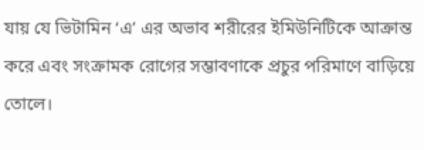যায় যে ভিটামিন ‘এ’ এর অভাব শরীরের ইমিউনিটিকে আক্রান্ত করে এবং সংক্রামক রোগের সম্ভাবণাকে প্রচুর পরিমাণে বাড়িয়ে তোলে।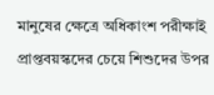মানুষের ক্ষেত্রে অধিকাংশ পরীক্ষাই প্রাপ্তবয়স্কদের চেয়ে শিশুদের উপর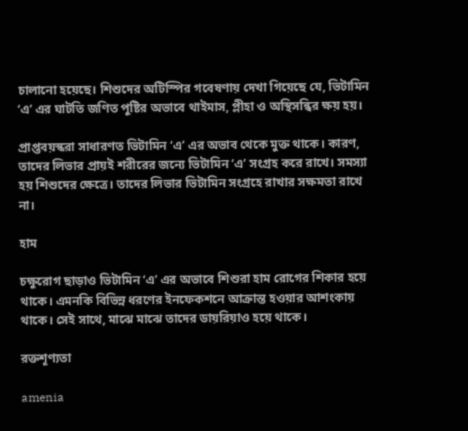চালানো হয়েছে। শিশুদের অটিস্পির গবেষণায় দেখা গিয়েছে যে, ভিটামিন ‘এ’ এর ঘাটতি জণিত পুষ্টির অভাবে থাইমাস, প্লীহা ও অস্থিসন্ধির ক্ষয় হয়।

প্রাপ্তবয়স্করা সাধারণত ভিটামিন ‘এ’ এর অভাব থেকে মুক্ত থাকে। কারণ, তাদের লিভার প্রায়ই শরীরের জন্যে ভিটামিন ‘এ’ সংগ্রহ করে রাখে। সমস্যা হয় শিশুদের ক্ষেত্রে। তাদের লিভার ভিটামিন সংগ্রহে রাখার সক্ষমতা রাখে না।

হাম

চক্ষুরোগ ছাড়াও ভিটামিন ‘এ’ এর অভাবে শিশুরা হাম রোগের শিকার হয়ে থাকে। এমনকি বিভিন্ন ধরণের ইনফেকশনে আক্রান্ত হওয়ার আশংকায় থাকে। সেই সাথে, মাঝে মাঝে তাদের ডায়রিয়াও হয়ে থাকে।

রক্তশূণ্যতা

amenia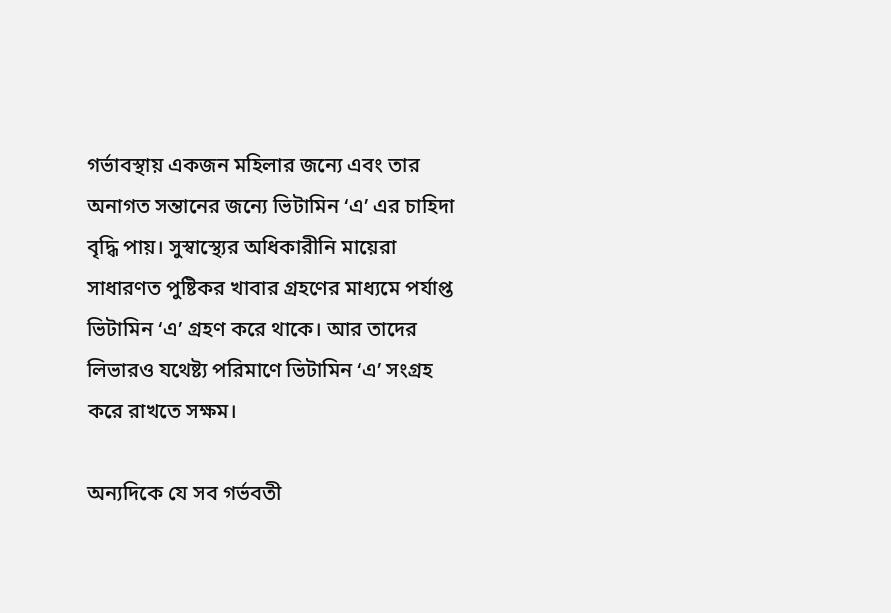গর্ভাবস্থায় একজন মহিলার জন্যে এবং তার অনাগত সন্তানের জন্যে ভিটামিন ‘এ’ এর চাহিদা বৃদ্ধি পায়। সুস্বাস্থ্যের অধিকারীনি মায়েরা সাধারণত পুষ্টিকর খাবার গ্রহণের মাধ্যমে পর্যাপ্ত ভিটামিন ‘এ’ গ্রহণ করে থাকে। আর তাদের লিভারও যথেষ্ট্য পরিমাণে ভিটামিন ‘এ’ সংগ্রহ করে রাখতে সক্ষম।

অন্যদিকে যে সব গর্ভবতী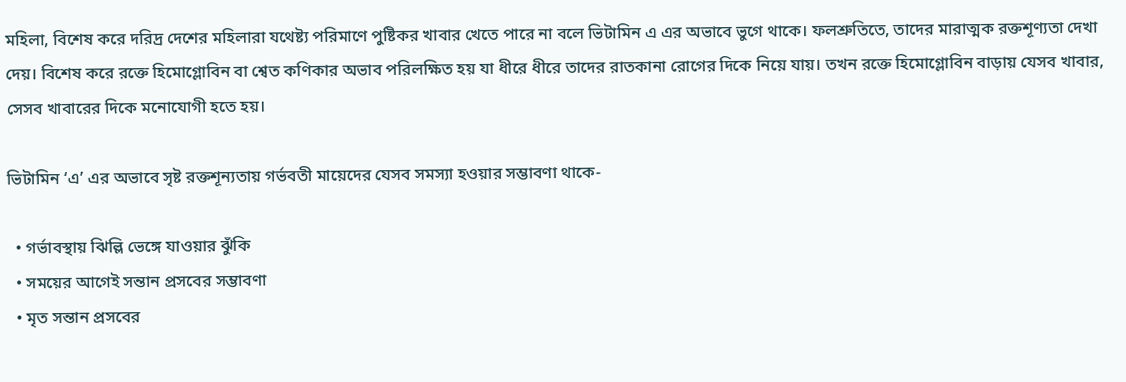মহিলা, বিশেষ করে দরিদ্র দেশের মহিলারা যথেষ্ট্য পরিমাণে পুষ্টিকর খাবার খেতে পারে না বলে ভিটামিন এ এর অভাবে ভুগে থাকে। ফলশ্রুতিতে, তাদের মারাত্মক রক্তশূণ্যতা দেখা দেয়। বিশেষ করে রক্তে হিমোগ্লোবিন বা শ্বেত কণিকার অভাব পরিলক্ষিত হয় যা ধীরে ধীরে তাদের রাতকানা রোগের দিকে নিয়ে যায়। তখন রক্তে হিমোগ্লোবিন বাড়ায় যেসব খাবার, সেসব খাবারের দিকে মনোযোগী হতে হয়।

ভিটামিন ‘এ’ এর অভাবে সৃষ্ট রক্তশূন্যতায় গর্ভবতী মায়েদের যেসব সমস্যা হওয়ার সম্ভাবণা থাকে-

  • গর্ভাবস্থায় ঝিল্লি ভেঙ্গে যাওয়ার ঝুঁকি
  • সময়ের আগেই সন্তান প্রসবের সম্ভাবণা
  • মৃত সন্তান প্রসবের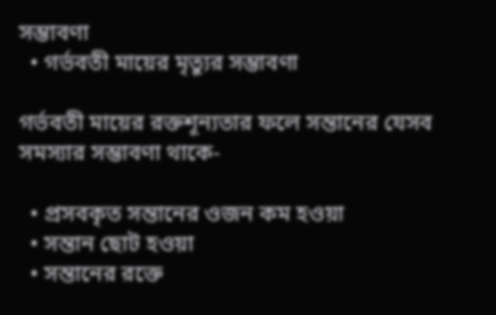সম্ভাবণা
  • গর্ভবতী মায়ের মৃত্যুর সম্ভাবণা

গর্ভবতী মায়ের রক্তশূন্যতার ফলে সন্তানের যেসব সমস্যার সম্ভাবণা থাকে-

  • প্রসবকৃত সন্তানের ওজন কম হওয়া
  • সন্তান ছোট হওয়া
  • সন্তানের রক্তে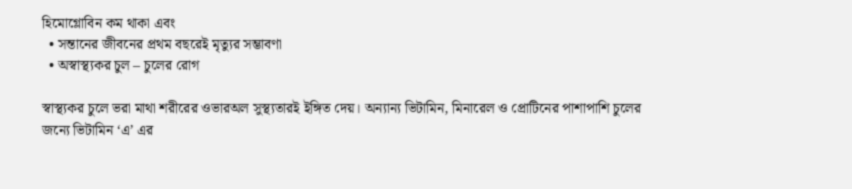হিমোগ্লোবিন কম থাকা এবং
  • সন্তানের জীবনের প্রথম বছরেই মৃত্যুর সম্ভাবণা
  • অস্বাস্থ্যকর চুল – চুলের রোগ

স্বাস্থ্যকর চুলে ভরা মাথা শরীরের ওভারঅল সুস্থ্যতারই ইঙ্গিত দেয়। অন্যান্য ভিটামিন, মিনারেল ও প্রোটিনের পাশাপাশি চুলের জন্যে ভিটামিন ‘এ’ এর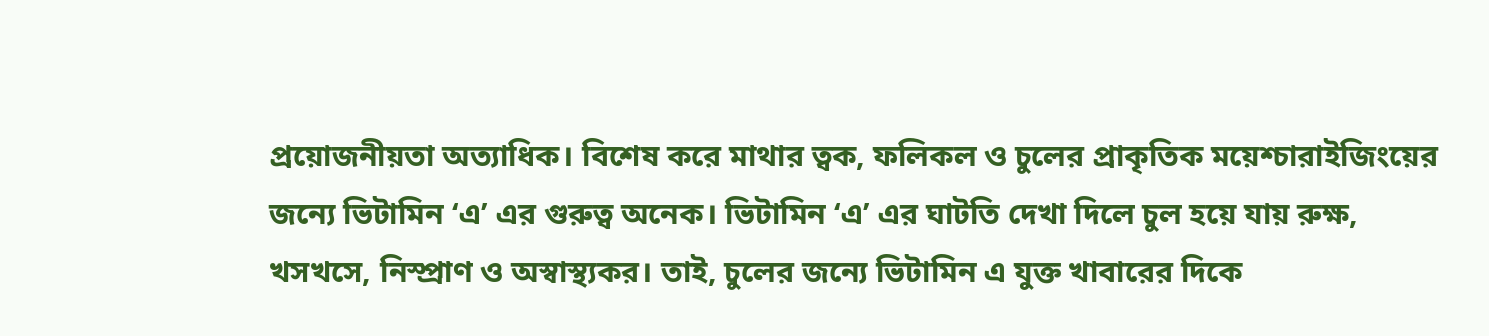প্রয়োজনীয়তা অত্যাধিক। বিশেষ করে মাথার ত্বক, ফলিকল ও চুলের প্রাকৃতিক ময়েশ্চারাইজিংয়ের জন্যে ভিটামিন ‘এ’ এর গুরুত্ব অনেক। ভিটামিন ‘এ’ এর ঘাটতি দেখা দিলে চুল হয়ে যায় রুক্ষ, খসখসে, নিস্প্রাণ ও অস্বাস্থ্যকর। তাই, চুলের জন্যে ভিটামিন এ যুক্ত খাবারের দিকে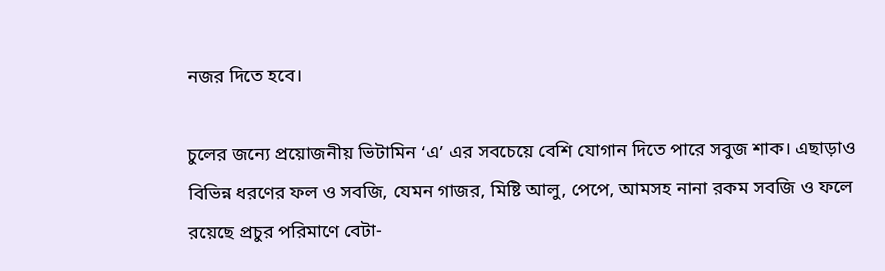নজর দিতে হবে।

চুলের জন্যে প্রয়োজনীয় ভিটামিন ‘এ’ এর সবচেয়ে বেশি যোগান দিতে পারে সবুজ শাক। এছাড়াও বিভিন্ন ধরণের ফল ও সবজি, যেমন গাজর, মিষ্টি আলু, পেপে, আমসহ নানা রকম সবজি ও ফলে রয়েছে প্রচুর পরিমাণে বেটা-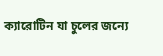ক্যারোটিন যা চুলের জন্যে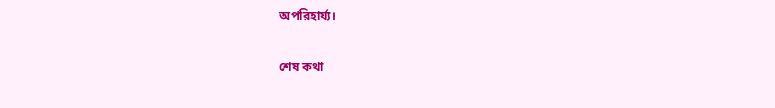অপরিহার্য্য।

শেষ কথা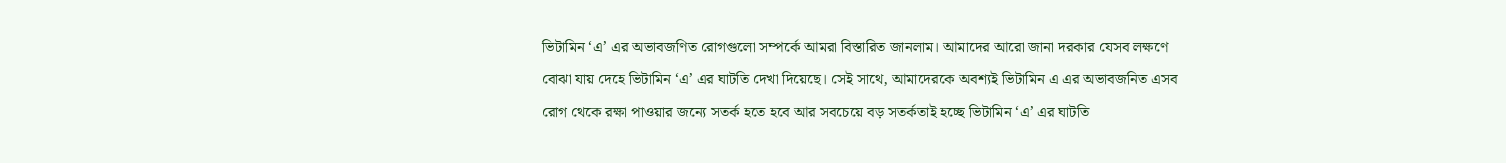ভিটামিন ‘এ’ এর অভাবজণিত রোগগুলো সম্পর্কে আমরা বিস্তারিত জানলাম। আমাদের আরো জানা দরকার যেসব লক্ষণে বোঝা যায় দেহে ভিটামিন ‘এ’ এর ঘাটতি দেখা দিয়েছে। সেই সাথে, আমাদেরকে অবশ্যই ভিটামিন এ এর অভাবজনিত এসব রোগ থেকে রক্ষা পাওয়ার জন্যে সতর্ক হতে হবে আর সবচেয়ে বড় সতর্কতাই হচ্ছে ভিটামিন ‘এ’ এর ঘাটতি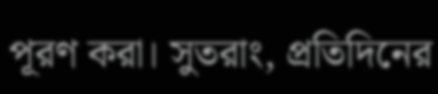পূরণ করা। সুতরাং, প্রতিদিনের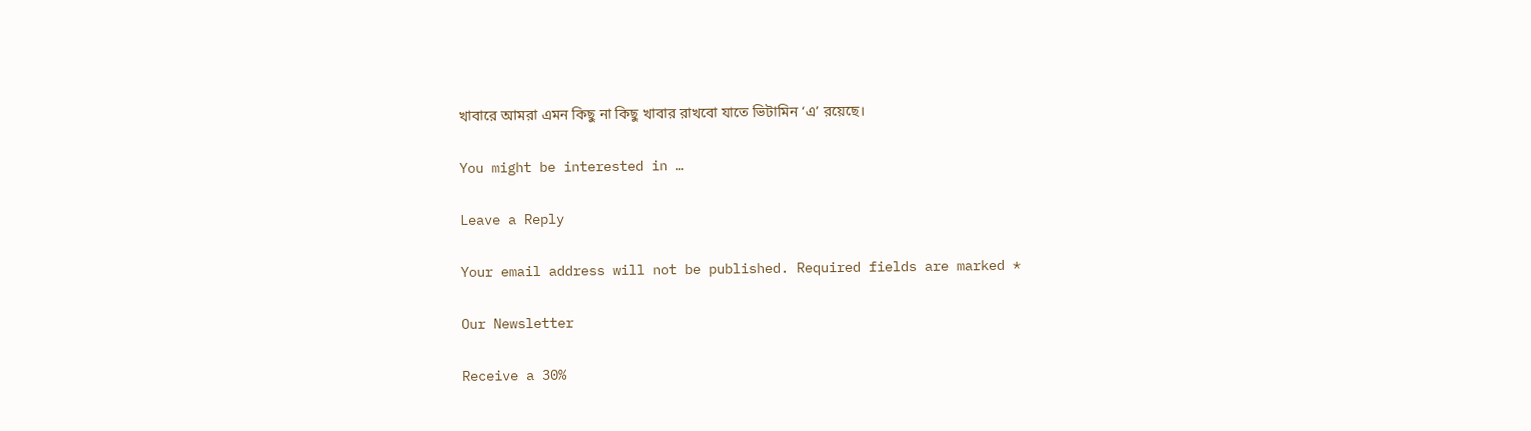খাবারে আমরা এমন কিছু না কিছু খাবার রাখবো যাতে ভিটামিন ‘এ’ রয়েছে।

You might be interested in …

Leave a Reply

Your email address will not be published. Required fields are marked *

Our Newsletter

Receive a 30%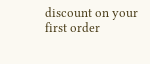discount on your first order